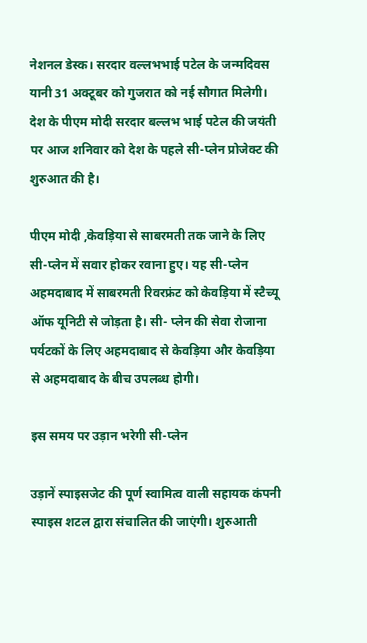नेशनल डेस्क। सरदार वल्लभभाई पटेल के जन्मदिवस यानी 31 अक्टूबर को गुजरात को नई सौगात मिलेगी। देश के पीएम मोदी सरदार बल्लभ भाई पटेल की जयंती पर आज शनिवार को देश के पहले सी-प्लेन प्रोजेक्ट की शुरुआत की है।

पीएम मोदी ,केवड़िया से साबरमती तक जाने के लिए सी-प्लेन में सवार होकर रवाना हुए। यह सी-प्लेन अहमदाबाद में साबरमती रिवरफ्रंट को केवड़िया में स्टैच्यू ऑफ यूनिटी से जोड़ता है। सी- प्लेन की सेवा रोजाना पर्यटकों के लिए अहमदाबाद से केवड़िया और केवड़िया से अहमदाबाद के बीच उपलब्ध होगी।

इस समय पर उड़ान भरेगी सी-प्लेन

उड़ानें स्पाइसजेट की पूर्ण स्वामित्व वाली सहायक कंपनी स्पाइस शटल द्वारा संचालित की जाएंगी। शुरुआती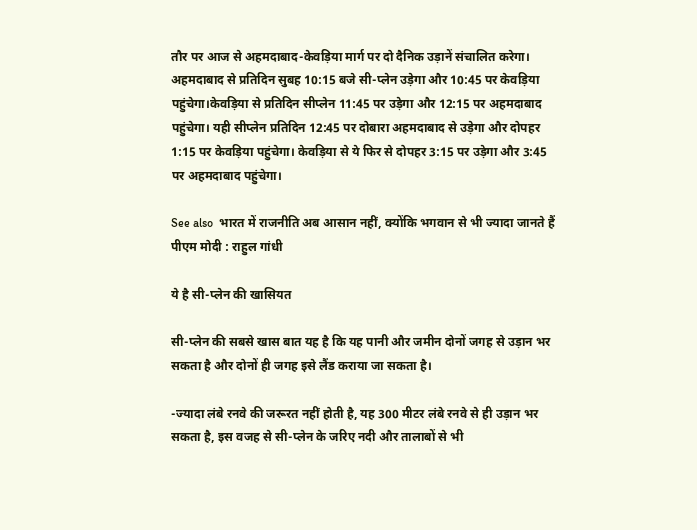तौर पर आज से अहमदाबाद-केवड़िया मार्ग पर दो दैनिक उड़ानें संचालित करेगा। अहमदाबाद से प्रतिदिन सुबह 10:15 बजे सी-प्लेन उड़ेगा और 10:45 पर केवड़िया पहुंचेगा।केवड़िया से प्रतिदिन सीप्लेन 11:45 पर उड़ेगा और 12:15 पर अहमदाबाद पहुंचेगा। यही सीप्लेन प्रतिदिन 12:45 पर दोबारा अहमदाबाद से उड़ेगा और दोपहर 1:15 पर केवड़िया पहुंचेगा। केवड़िया से ये फिर से दोपहर 3:15 पर उड़ेगा और 3:45 पर अहमदाबाद पहुंचेगा।

See also  भारत में राजनीति अब आसान नहीं, क्योंकि भगवान से भी ज्यादा जानते हैं पीएम मोदी : राहुल गांधी

ये है सी-प्लेन की खासियत

सी-प्लेन की सबसे खास बात यह है कि यह पानी और जमीन दोनों जगह से उड़ान भर सकता है और दोनों ही जगह इसे लैंड कराया जा सकता है।

-ज्यादा लंबे रनवे की जरूरत नहीं होती है, यह 300 मीटर लंबे रनवे से ही उड़ान भर सकता है, इस वजह से सी-प्लेन के जरिए नदी और तालाबों से भी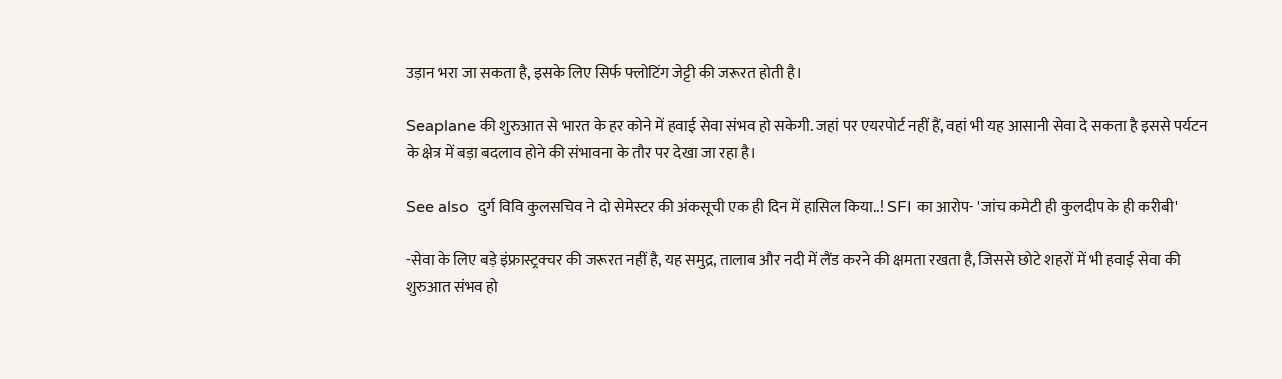उड़ान भरा जा सकता है, इसके लिए सिर्फ फ्लोटिंग जेट्टी की जरूरत होती है।

Seaplane की शुरुआत से भारत के हर कोने में हवाई सेवा संभव हो सकेगी. जहां पर एयरपोर्ट नहीं हैं, वहां भी यह आसानी सेवा दे सकता है इससे पर्यटन के क्षेत्र में बड़ा बदलाव होने की संभावना के तौर पर देखा जा रहा है।

See also  दुर्ग विवि कुलसचिव ने दो सेमेस्टर की अंकसूची एक ही दिन में हासिल किया..! SFI का आरोप- 'जांच कमेटी ही कुलदीप के ही करीबी'

-सेवा के लिए बड़े इंफ्रास्ट्रक्चर की जरूरत नहीं है, यह समुद्र, तालाब और नदी में लैंड करने की क्षमता रखता है, जिससे छोटे शहरों में भी हवाई सेवा की शुरुआत संभव हो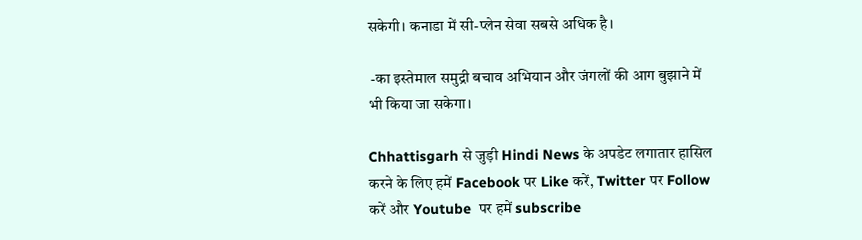सकेगी। कनाडा में सी-प्लेन सेवा सबसे अधिक है।

 -का इस्तेमाल समुद्री बचाव अभियान और जंगलों की आग बुझाने में भी किया जा सकेगा।

Chhattisgarh से जुड़ी Hindi News के अपडेट लगातार हासिल करने के लिए हमें Facebook पर Like करें, Twitter पर Follow करें और Youtube  पर हमें subscribe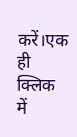करें।एक ही क्लिक में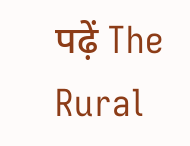पढ़ें The Rural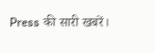Press की सारी खबरें।